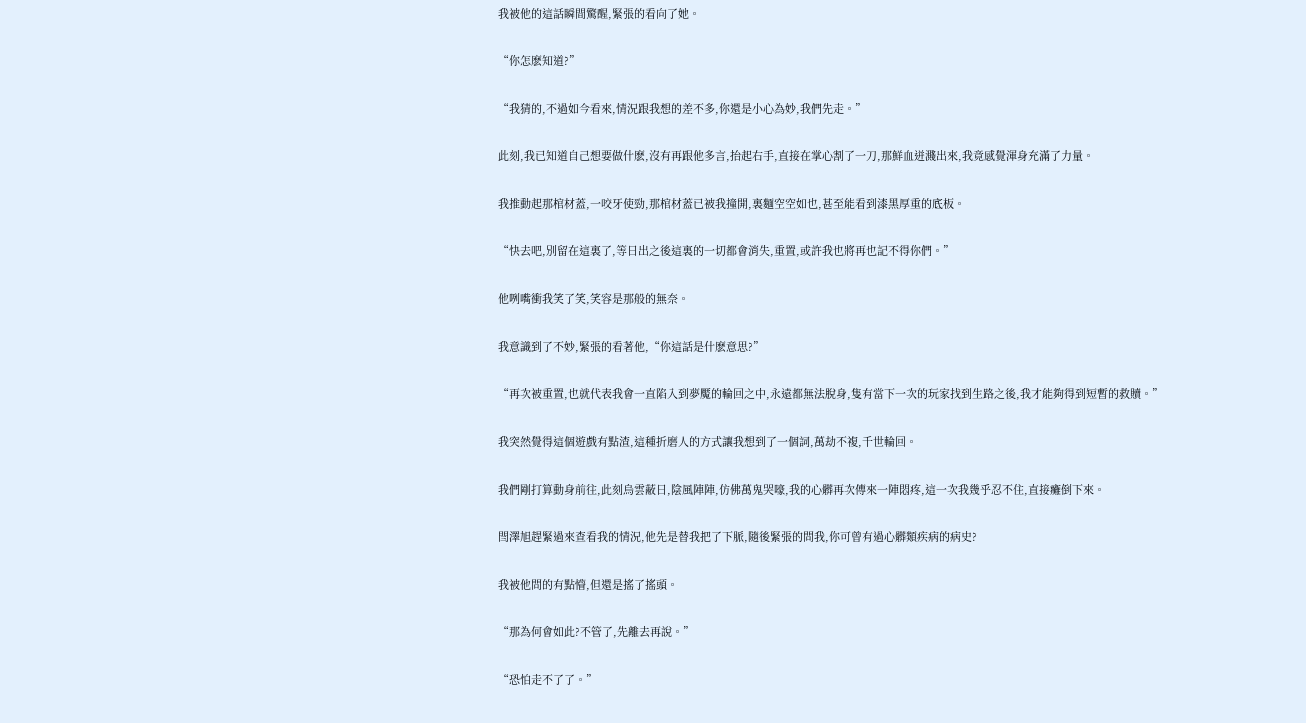我被他的這話瞬間驚醒,緊張的看向了她。

“你怎麽知道?”

“我猜的,不過如今看來,情況跟我想的差不多,你還是小心為妙,我們先走。”

此刻,我已知道自己想要做什麽,沒有再跟他多言,抬起右手,直接在掌心割了一刀,那鮮血迸濺出來,我竟感覺渾身充滿了力量。

我推動起那棺材蓋,一咬牙使勁,那棺材蓋已被我撞開,裏麵空空如也,甚至能看到漆黑厚重的底板。

“快去吧,別留在這裏了,等日出之後這裏的一切都會消失,重置,或許我也將再也記不得你們。”

他咧嘴衝我笑了笑,笑容是那般的無奈。

我意識到了不妙,緊張的看著他,“你這話是什麽意思?”

“再次被重置,也就代表我會一直陷入到夢魘的輪回之中,永遠都無法脫身,隻有當下一次的玩家找到生路之後,我才能夠得到短暫的救贖。”

我突然覺得這個遊戲有點渣,這種折磨人的方式讓我想到了一個詞,萬劫不複,千世輪回。

我們剛打算動身前往,此刻烏雲蔽日,陰風陣陣,仿佛萬鬼哭嚎,我的心髒再次傳來一陣悶疼,這一次我幾乎忍不住,直接癱倒下來。

閆澤旭趕緊過來查看我的情況,他先是替我把了下脈,隨後緊張的問我,你可曾有過心髒類疾病的病史?

我被他問的有點懵,但還是搖了搖頭。

“那為何會如此?不管了,先離去再說。”

“恐怕走不了了。”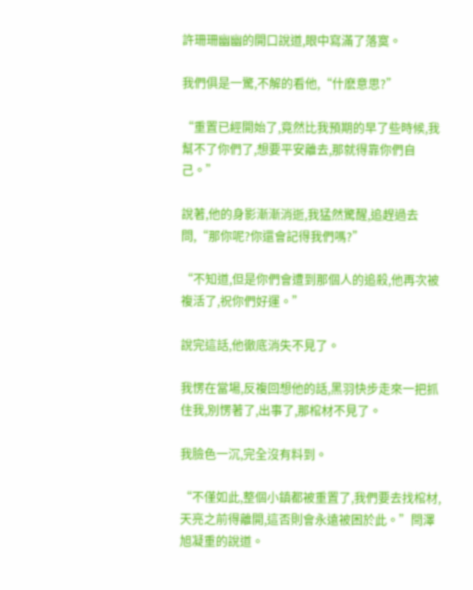許珊珊幽幽的開口說道,眼中寫滿了落寞。

我們俱是一驚,不解的看他,“什麽意思?”

“重置已經開始了,竟然比我預期的早了些時候,我幫不了你們了,想要平安離去,那就得靠你們自己。”

說著,他的身影漸漸消逝,我猛然驚醒,追趕過去問,“那你呢?你還會記得我們嗎?”

“不知道,但是你們會遭到那個人的追殺,他再次被複活了,祝你們好運。”

說完這話,他徹底消失不見了。

我愣在當場,反複回想他的話,黑羽快步走來一把抓住我,別愣著了,出事了,那棺材不見了。

我臉色一沉,完全沒有料到。

“不僅如此,整個小鎮都被重置了,我們要去找棺材,天亮之前得離開,這否則會永遠被困於此。”閆澤旭凝重的說道。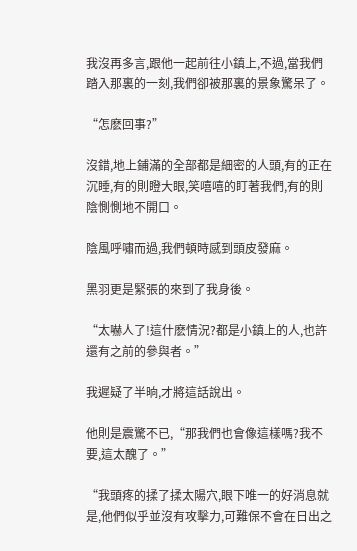我沒再多言,跟他一起前往小鎮上,不過,當我們踏入那裏的一刻,我們卻被那裏的景象驚呆了。

“怎麽回事?”

沒錯,地上鋪滿的全部都是細密的人頭,有的正在沉睡,有的則瞪大眼,笑嘻嘻的盯著我們,有的則陰惻惻地不開口。

陰風呼嘯而過,我們頓時感到頭皮發麻。

黑羽更是緊張的來到了我身後。

“太嚇人了!這什麽情況?都是小鎮上的人,也許還有之前的參與者。”

我遲疑了半晌,才將這話說出。

他則是震驚不已,“那我們也會像這樣嗎?我不要,這太醜了。”

“我頭疼的揉了揉太陽穴,眼下唯一的好消息就是,他們似乎並沒有攻擊力,可難保不會在日出之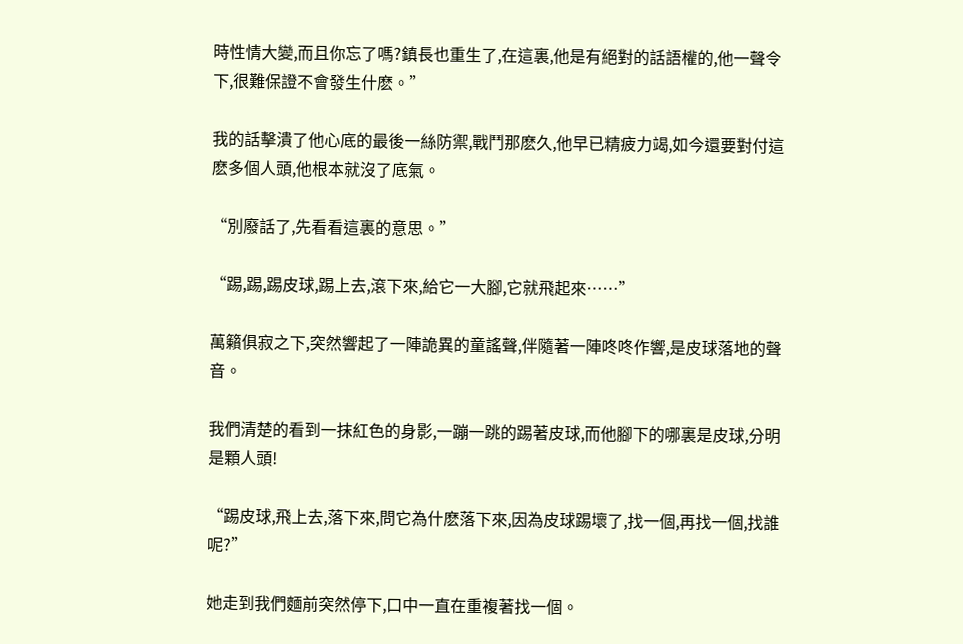時性情大變,而且你忘了嗎?鎮長也重生了,在這裏,他是有絕對的話語權的,他一聲令下,很難保證不會發生什麽。”

我的話擊潰了他心底的最後一絲防禦,戰鬥那麽久,他早已精疲力竭,如今還要對付這麽多個人頭,他根本就沒了底氣。

“別廢話了,先看看這裏的意思。”

“踢,踢,踢皮球,踢上去,滾下來,給它一大腳,它就飛起來……”

萬籟俱寂之下,突然響起了一陣詭異的童謠聲,伴隨著一陣咚咚作響,是皮球落地的聲音。

我們清楚的看到一抹紅色的身影,一蹦一跳的踢著皮球,而他腳下的哪裏是皮球,分明是顆人頭!

“踢皮球,飛上去,落下來,問它為什麽落下來,因為皮球踢壞了,找一個,再找一個,找誰呢?”

她走到我們麵前突然停下,口中一直在重複著找一個。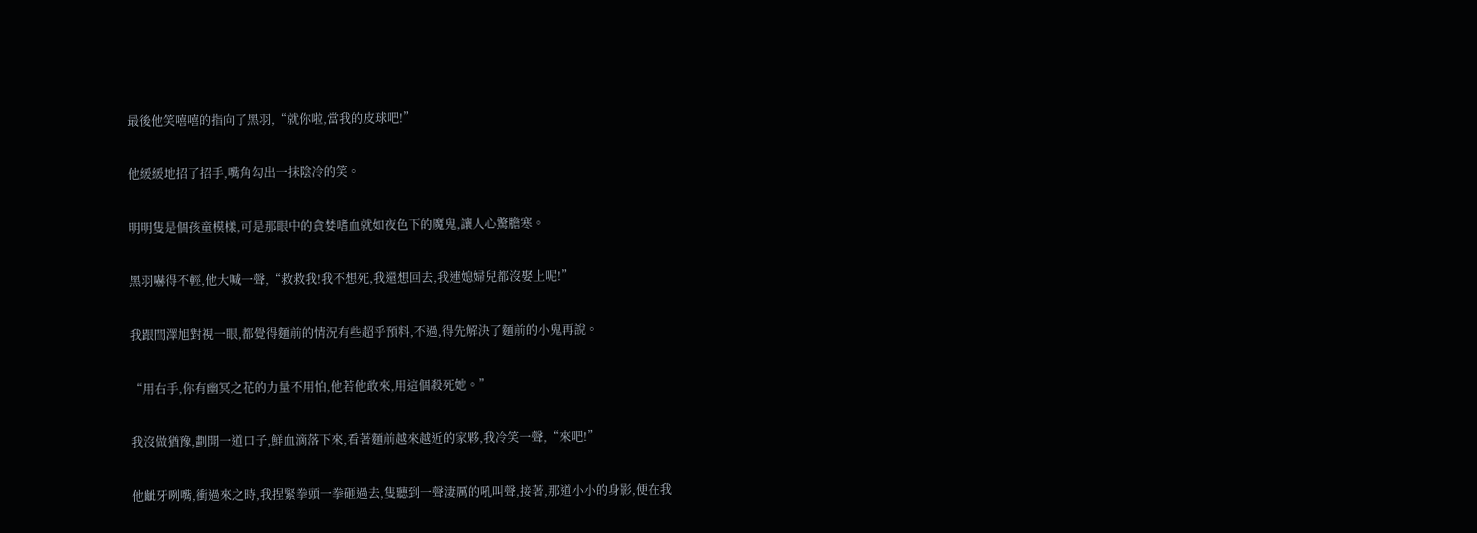最後他笑嘻嘻的指向了黑羽,“就你啦,當我的皮球吧!”

他緩緩地招了招手,嘴角勾出一抹陰冷的笑。

明明隻是個孩童模樣,可是那眼中的貪婪嗜血就如夜色下的魔鬼,讓人心驚膽寒。

黑羽嚇得不輕,他大喊一聲,“救救我!我不想死,我還想回去,我連媳婦兒都沒娶上呢!”

我跟閆澤旭對視一眼,都覺得麵前的情況有些超乎預料,不過,得先解決了麵前的小鬼再說。

“用右手,你有幽冥之花的力量不用怕,他若他敢來,用這個殺死她。”

我沒做猶豫,劃開一道口子,鮮血滴落下來,看著麵前越來越近的家夥,我冷笑一聲,“來吧!”

他齜牙咧嘴,衝過來之時,我捏緊拳頭一拳砸過去,隻聽到一聲淒厲的吼叫聲,接著,那道小小的身影,便在我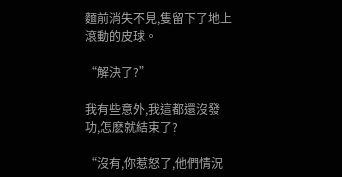麵前消失不見,隻留下了地上滾動的皮球。

“解決了?”

我有些意外,我這都還沒發功,怎麽就結束了?

“沒有,你惹怒了,他們情況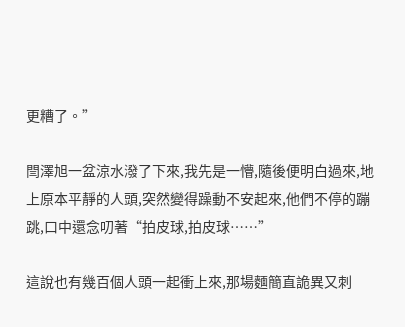更糟了。”

閆澤旭一盆涼水潑了下來,我先是一懵,隨後便明白過來,地上原本平靜的人頭,突然變得躁動不安起來,他們不停的蹦跳,口中還念叨著“拍皮球,拍皮球……”

這說也有幾百個人頭一起衝上來,那場麵簡直詭異又刺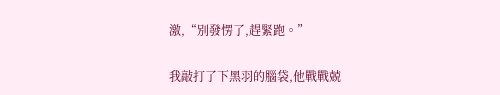激,“別發愣了,趕緊跑。”

我敲打了下黑羽的腦袋,他戰戰兢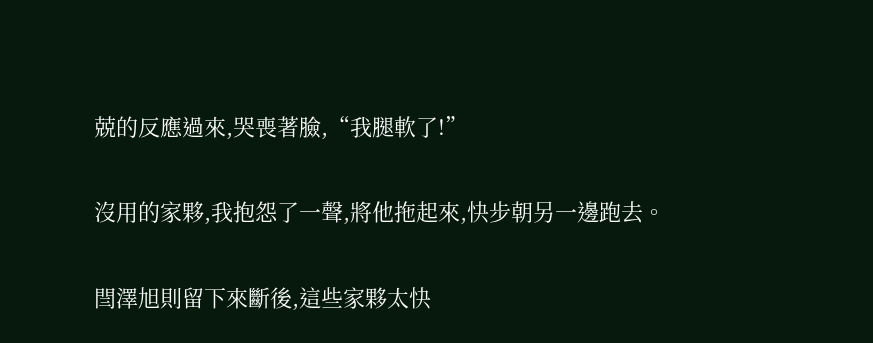兢的反應過來,哭喪著臉,“我腿軟了!”

沒用的家夥,我抱怨了一聲,將他拖起來,快步朝另一邊跑去。

閆澤旭則留下來斷後,這些家夥太快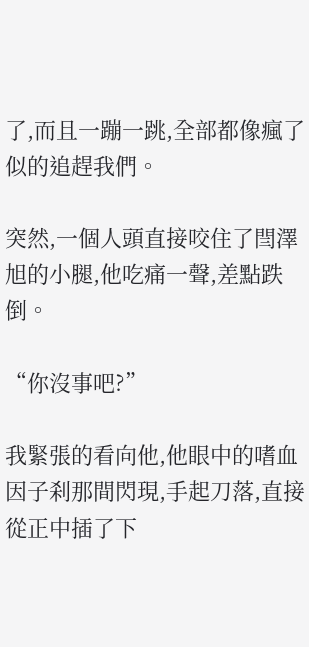了,而且一蹦一跳,全部都像瘋了似的追趕我們。

突然,一個人頭直接咬住了閆澤旭的小腿,他吃痛一聲,差點跌倒。

“你沒事吧?”

我緊張的看向他,他眼中的嗜血因子刹那間閃現,手起刀落,直接從正中插了下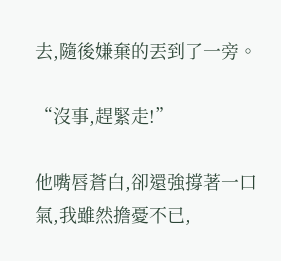去,隨後嫌棄的丟到了一旁。

“沒事,趕緊走!”

他嘴唇蒼白,卻還強撐著一口氣,我雖然擔憂不已,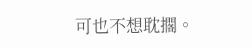可也不想耽擱。